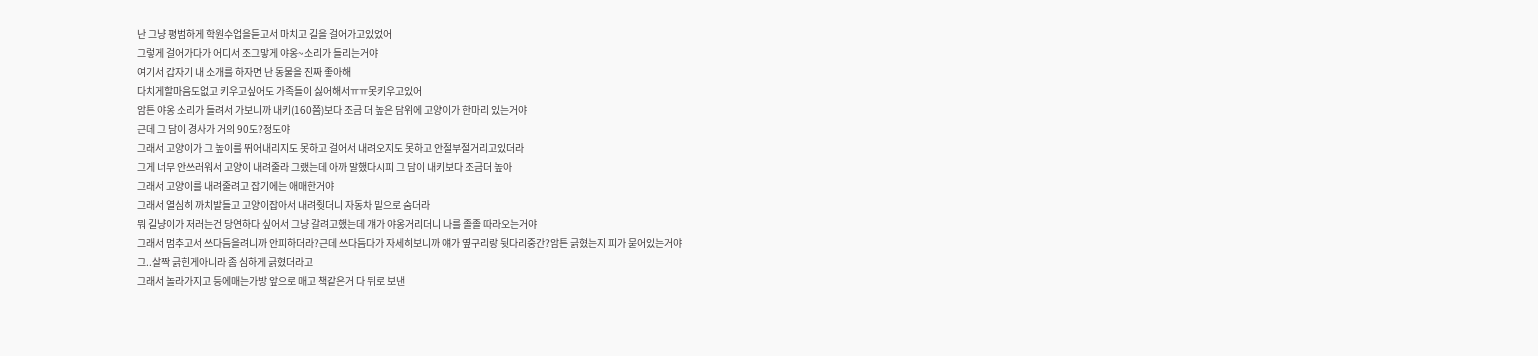난 그냥 평범하게 학원수업을듣고서 마치고 길을 걸어가고있었어
그렇게 걸어가다가 어디서 조그맣게 야옹~소리가 들리는거야
여기서 갑자기 내 소개를 하자면 난 동물을 진짜 좋아해
다치게할마음도없고 키우고싶어도 가족들이 싫어해서ㅠㅠ못키우고있어
암튼 야옹 소리가 들려서 가보니까 내키(160쯤)보다 조금 더 높은 담위에 고양이가 한마리 있는거야
근데 그 담이 경사가 거의 90도?정도야
그래서 고양이가 그 높이를 뛰어내리지도 못하고 걸어서 내려오지도 못하고 안절부절거리고있더라
그게 너무 안쓰러워서 고양이 내려줄라 그랬는데 아까 말했다시피 그 담이 내키보다 조금더 높아
그래서 고양이를 내려줄려고 잡기에는 애매한거야
그래서 열심히 까치발들고 고양이잡아서 내려줫더니 자동차 밑으로 숨더라
뭐 길냥이가 저러는건 당연하다 싶어서 그냥 갈려고했는데 걔가 야옹거리더니 나를 졸졸 따라오는거야
그래서 멈추고서 쓰다듬을려니까 안피하더라?근데 쓰다듬다가 자세히보니까 얘가 옆구리랑 뒷다리중간?암튼 긁혔는지 피가 묻어있는거야
그..살짝 긁힌게아니라 좀 심하게 긁혔더라고
그래서 놀라가지고 등에매는가방 앞으로 매고 책같은거 다 뒤로 보낸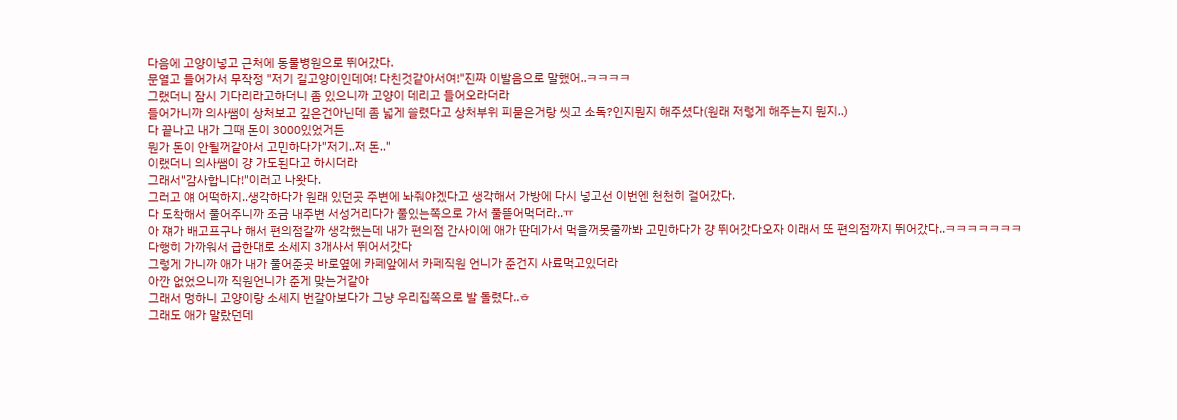다음에 고양이넣고 근처에 동물병원으로 뛰어갔다.
문열고 들어가서 무작정 "저기 길고양이인데여! 다친것같아서여!"진짜 이발음으로 말했어..ㅋㅋㅋㅋ
그랬더니 잠시 기다리라고하더니 좀 있으니까 고양이 데리고 들어오라더라
들어가니까 의사쌤이 상처보고 깊은건아닌데 좀 넓게 쓸렸다고 상처부위 피묻은거랑 씻고 소독?인지뭔지 해주셨다(원래 저렇게 해주는지 뭔지..)
다 끝나고 내가 그때 돈이 3000있었거든
뭔가 돈이 안될꺼같아서 고민하다가"저기..저 돈.."
이랬더니 의사쌤이 걍 가도된다고 하시더라
그래서"감사합니다!"이러고 나왓다.
그러고 얘 어떡하지..생각하다가 원래 있던곳 주변에 놔줘야겠다고 생각해서 가방에 다시 넣고선 이번엔 천천히 걸어갔다.
다 도착해서 풀어주니까 조금 내주변 서성거리다가 풀있는쪽으로 가서 풀뜯어먹더라..ㅠ
아 쟤가 배고프구나 해서 편의점갈까 생각했는데 내가 편의점 간사이에 애가 딴데가서 먹을꺼못줄까봐 고민하다가 걍 뛰어갓다오자 이래서 또 편의점까지 뛰어갔다..ㅋㅋㅋㅋㅋㅋㅋ
다행히 가까워서 급한대로 소세지 3개사서 뛰어서갓다
그렇게 가니까 애가 내가 풀어준곳 바로옆에 카페앞에서 카페직원 언니가 준건지 사료먹고있더라
아깐 없었으니까 직원언니가 준게 맞는거같아
그래서 멍하니 고양이랑 소세지 번갈아보다가 그냥 우리집쪽으로 발 돌렸다..ㅎ
그래도 애가 말랐던데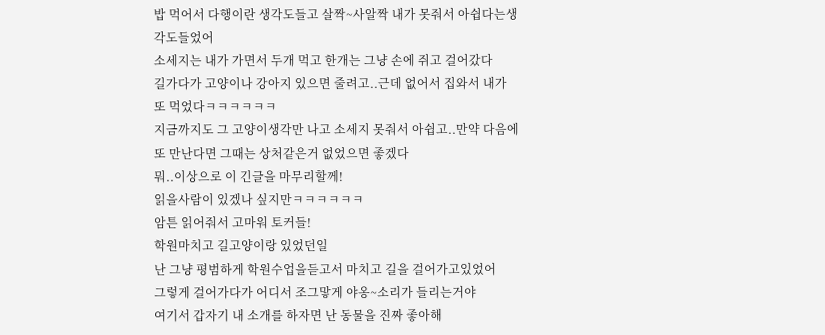밥 먹어서 다행이란 생각도들고 살짝~사알짝 내가 못줘서 아쉽다는생각도들었어
소세지는 내가 가면서 두개 먹고 한개는 그냥 손에 쥐고 걸어갔다
길가다가 고양이나 강아지 있으면 줄려고..근데 없어서 집와서 내가 또 먹었다ㅋㅋㅋㅋㅋㅋ
지금까지도 그 고양이생각만 나고 소세지 못줘서 아쉽고..만약 다음에 또 만난다면 그때는 상처같은거 없었으면 좋겠다
뭐..이상으로 이 긴글을 마무리할께!
읽을사람이 있겠나 싶지만ㅋㅋㅋㅋㅋㅋ
암튼 읽어줘서 고마워 토커들!
학원마치고 길고양이랑 있었던일
난 그냥 평범하게 학원수업을듣고서 마치고 길을 걸어가고있었어
그렇게 걸어가다가 어디서 조그맣게 야옹~소리가 들리는거야
여기서 갑자기 내 소개를 하자면 난 동물을 진짜 좋아해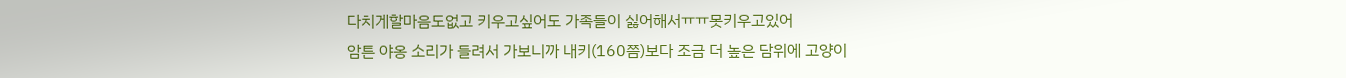다치게할마음도없고 키우고싶어도 가족들이 싫어해서ㅠㅠ못키우고있어
암튼 야옹 소리가 들려서 가보니까 내키(160쯤)보다 조금 더 높은 담위에 고양이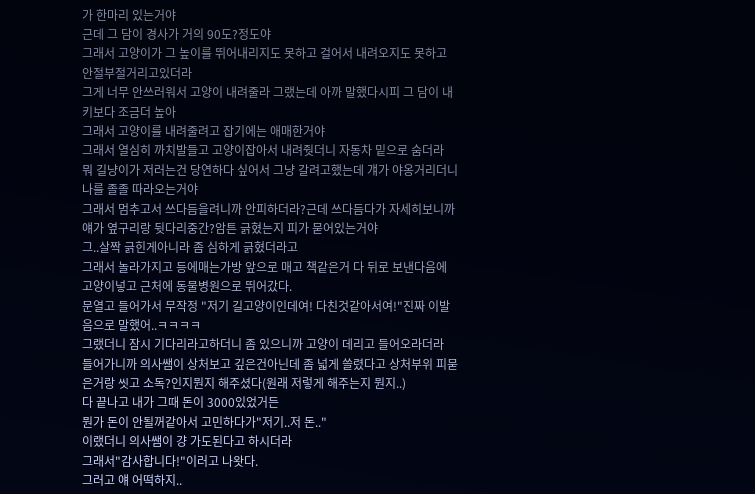가 한마리 있는거야
근데 그 담이 경사가 거의 90도?정도야
그래서 고양이가 그 높이를 뛰어내리지도 못하고 걸어서 내려오지도 못하고 안절부절거리고있더라
그게 너무 안쓰러워서 고양이 내려줄라 그랬는데 아까 말했다시피 그 담이 내키보다 조금더 높아
그래서 고양이를 내려줄려고 잡기에는 애매한거야
그래서 열심히 까치발들고 고양이잡아서 내려줫더니 자동차 밑으로 숨더라
뭐 길냥이가 저러는건 당연하다 싶어서 그냥 갈려고했는데 걔가 야옹거리더니 나를 졸졸 따라오는거야
그래서 멈추고서 쓰다듬을려니까 안피하더라?근데 쓰다듬다가 자세히보니까 얘가 옆구리랑 뒷다리중간?암튼 긁혔는지 피가 묻어있는거야
그..살짝 긁힌게아니라 좀 심하게 긁혔더라고
그래서 놀라가지고 등에매는가방 앞으로 매고 책같은거 다 뒤로 보낸다음에 고양이넣고 근처에 동물병원으로 뛰어갔다.
문열고 들어가서 무작정 "저기 길고양이인데여! 다친것같아서여!"진짜 이발음으로 말했어..ㅋㅋㅋㅋ
그랬더니 잠시 기다리라고하더니 좀 있으니까 고양이 데리고 들어오라더라
들어가니까 의사쌤이 상처보고 깊은건아닌데 좀 넓게 쓸렸다고 상처부위 피묻은거랑 씻고 소독?인지뭔지 해주셨다(원래 저렇게 해주는지 뭔지..)
다 끝나고 내가 그때 돈이 3000있었거든
뭔가 돈이 안될꺼같아서 고민하다가"저기..저 돈.."
이랬더니 의사쌤이 걍 가도된다고 하시더라
그래서"감사합니다!"이러고 나왓다.
그러고 얘 어떡하지..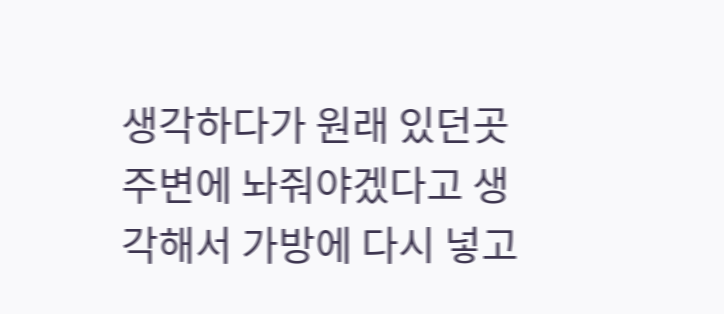생각하다가 원래 있던곳 주변에 놔줘야겠다고 생각해서 가방에 다시 넣고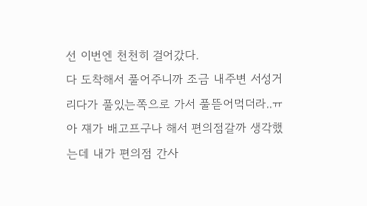선 이번엔 천천히 걸어갔다.
다 도착해서 풀어주니까 조금 내주변 서성거리다가 풀있는쪽으로 가서 풀뜯어먹더라..ㅠ
아 쟤가 배고프구나 해서 편의점갈까 생각했는데 내가 편의점 간사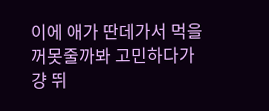이에 애가 딴데가서 먹을꺼못줄까봐 고민하다가 걍 뛰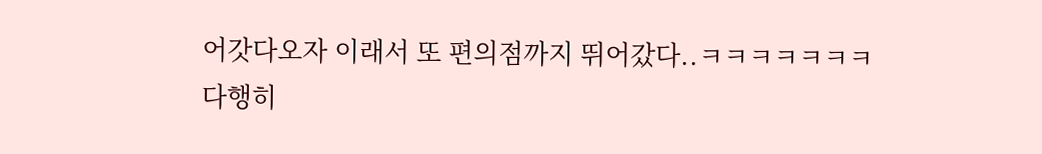어갓다오자 이래서 또 편의점까지 뛰어갔다..ㅋㅋㅋㅋㅋㅋㅋ
다행히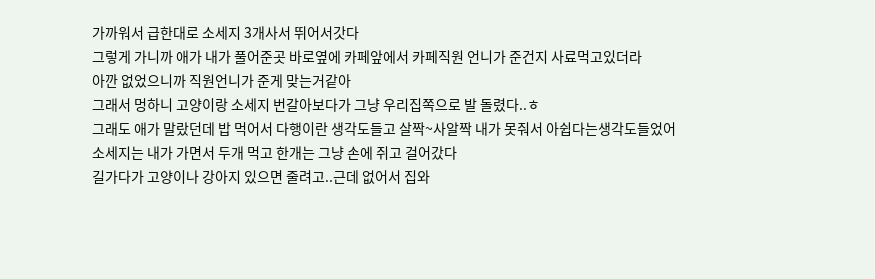가까워서 급한대로 소세지 3개사서 뛰어서갓다
그렇게 가니까 애가 내가 풀어준곳 바로옆에 카페앞에서 카페직원 언니가 준건지 사료먹고있더라
아깐 없었으니까 직원언니가 준게 맞는거같아
그래서 멍하니 고양이랑 소세지 번갈아보다가 그냥 우리집쪽으로 발 돌렸다..ㅎ
그래도 애가 말랐던데 밥 먹어서 다행이란 생각도들고 살짝~사알짝 내가 못줘서 아쉽다는생각도들었어
소세지는 내가 가면서 두개 먹고 한개는 그냥 손에 쥐고 걸어갔다
길가다가 고양이나 강아지 있으면 줄려고..근데 없어서 집와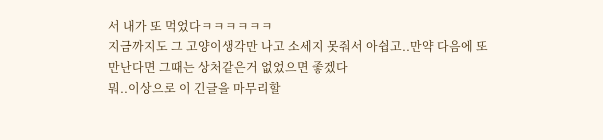서 내가 또 먹었다ㅋㅋㅋㅋㅋㅋ
지금까지도 그 고양이생각만 나고 소세지 못줘서 아쉽고..만약 다음에 또 만난다면 그때는 상처같은거 없었으면 좋겠다
뭐..이상으로 이 긴글을 마무리할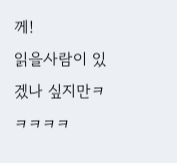께!
읽을사람이 있겠나 싶지만ㅋㅋㅋㅋㅋ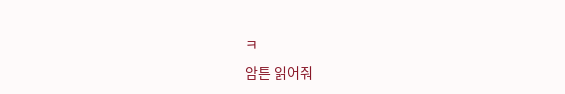ㅋ
암튼 읽어줘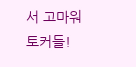서 고마워 토커들!